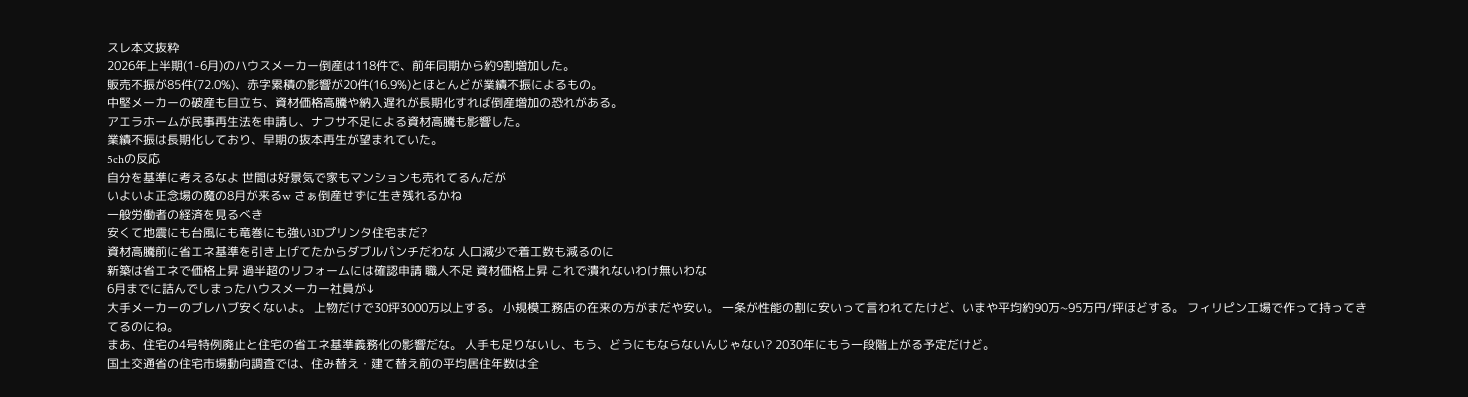スレ本文抜粋
2026年上半期(1-6月)のハウスメーカー倒産は118件で、前年同期から約9割増加した。
販売不振が85件(72.0%)、赤字累積の影響が20件(16.9%)とほとんどが業績不振によるもの。
中堅メーカーの破産も目立ち、資材価格高騰や納入遅れが長期化すれば倒産増加の恐れがある。
アエラホームが民事再生法を申請し、ナフサ不足による資材高騰も影響した。
業績不振は長期化しており、早期の抜本再生が望まれていた。
5chの反応
自分を基準に考えるなよ 世間は好景気で家もマンションも売れてるんだが
いよいよ正念場の魔の8月が来るw さぁ倒産せずに生き残れるかね
一般労働者の経済を見るべき
安くて地震にも台風にも竜巻にも強い3Dプリンタ住宅まだ?
資材高騰前に省エネ基準を引き上げてたからダブルパンチだわな 人口減少で着工数も減るのに
新築は省エネで価格上昇 過半超のリフォームには確認申請 職人不足 資材価格上昇 これで潰れないわけ無いわな
6月までに詰んでしまったハウスメーカー社員が↓
大手メーカーのブレハブ安くないよ。 上物だけで30坪3000万以上する。 小規模工務店の在来の方がまだや安い。 一条が性能の割に安いって言われてたけど、いまや平均約90万~95万円/坪ほどする。 フィリピン工場で作って持ってきてるのにね。
まあ、住宅の4号特例廃止と住宅の省エネ基準義務化の影響だな。 人手も足りないし、もう、どうにもならないんじゃない? 2030年にもう一段階上がる予定だけど。
国土交通省の住宅市場動向調査では、住み替え・建て替え前の平均居住年数は全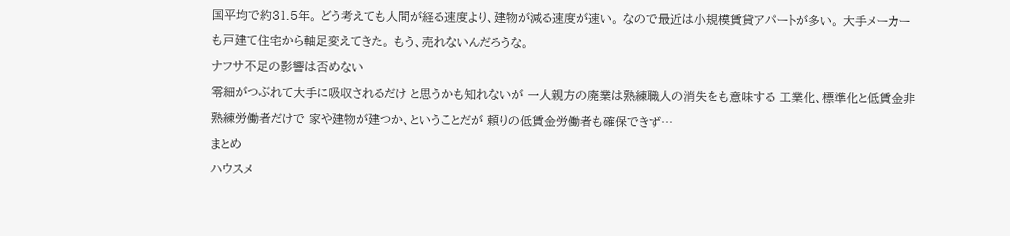国平均で約31.5年。 どう考えても人間が経る速度より、建物が減る速度が速い。 なので最近は小規模賃貸アパートが多い。 大手メーカーも戸建て住宅から軸足変えてきた。 もう、売れないんだろうな。
ナフサ不足の影響は否めない
零細がつぶれて大手に吸収されるだけ と思うかも知れないが 一人親方の廃業は熟練職人の消失をも意味する 工業化、標準化と低賃金非熟練労働者だけで 家や建物が建つか、ということだが 頼りの低賃金労働者も確保できず…
まとめ
ハウスメ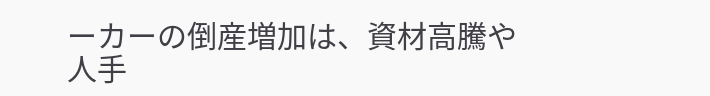ーカーの倒産増加は、資材高騰や人手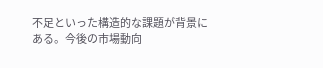不足といった構造的な課題が背景にある。今後の市場動向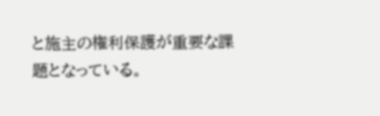と施主の権利保護が重要な課題となっている。